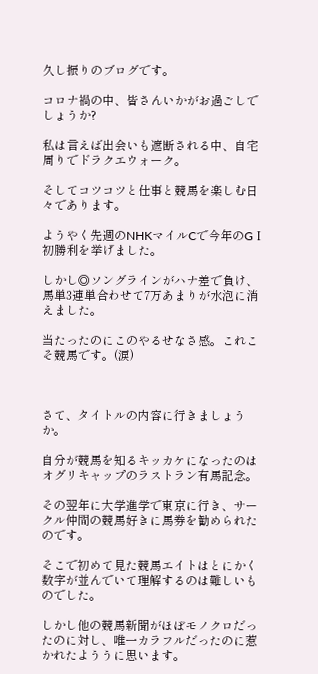久し振りのブログです。

コロナ禍の中、皆さんいかがお過ごしでしょうか?

私は言えば出会いも遮断される中、自宅周りでドラクエウォーク。

そしてコツコツと仕事と競馬を楽しむ日々であります。

ようやく先週のNHKマイルCで今年のGⅠ初勝利を挙げました。

しかし◎ソングラインがハナ差で負け、馬単3連単合わせて7万あまりが水泡に消えました。

当たったのにこのやるせなさ感。これこそ競馬です。(涙)



さて、タイトルの内容に行きましょうか。

自分が競馬を知るキッカケになったのはオグリキャップのラストラン有馬記念。

その翌年に大学進学で東京に行き、サークル仲間の競馬好きに馬券を勧められたのです。

そこで初めて見た競馬エイトはとにかく数字が並んでいて理解するのは難しいものでした。

しかし他の競馬新聞がほぼモノクロだったのに対し、唯一カラフルだったのに惹かれたよううに思います。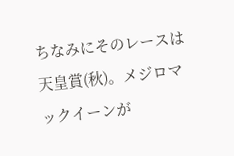ちなみにそのレースは天皇賞(秋)。メジロマックイーンが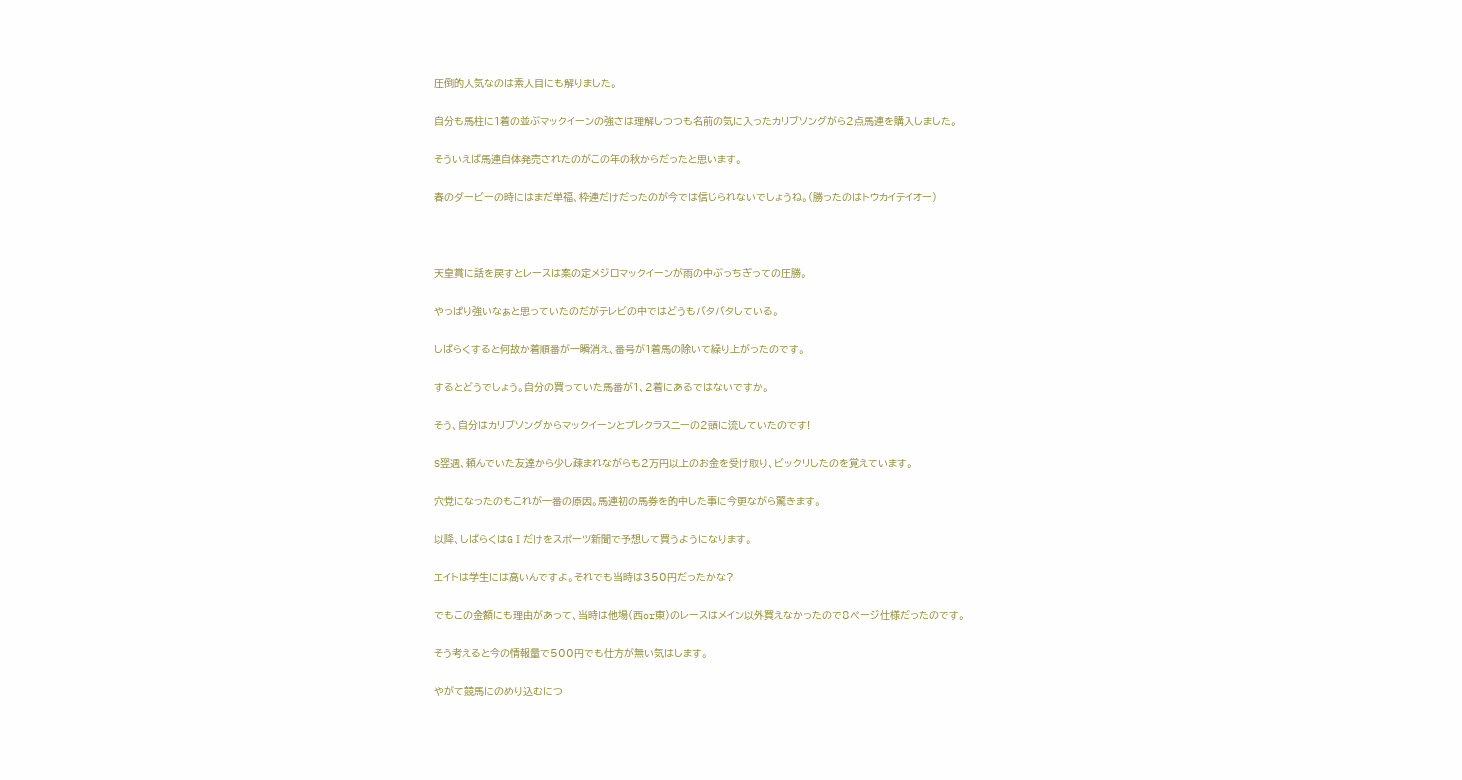圧倒的人気なのは素人目にも解りました。

自分も馬柱に1着の並ぶマックイーンの強さは理解しつつも名前の気に入ったカリブソングがら2点馬連を購入しました。

そういえば馬連自体発売されたのがこの年の秋からだったと思います。

春のダービーの時にはまだ単福、枠連だけだったのが今では信じられないでしょうね。(勝ったのはトウカイテイオー)



天皇賞に話を戻すとレースは案の定メジロマックイーンが雨の中ぶっちぎっての圧勝。

やっぱり強いなぁと思っていたのだがテレビの中ではどうもバタバタしている。

しばらくすると何故か着順番が一瞬消え、番号が1着馬の除いて繰り上がったのです。

するとどうでしょう。自分の買っていた馬番が1、2着にあるではないですか。

そう、自分はカリブソングからマックイーンとプレクラスニーの2頭に流していたのです!

S翌週、頼んでいた友達から少し疎まれながらも2万円以上のお金を受け取り、ビックリしたのを覚えています。

穴党になったのもこれが一番の原因。馬連初の馬券を的中した事に今更ながら驚きます。

以降、しばらくはGⅠだけをスポーツ新聞で予想して買うようになります。

エイトは学生には高いんですよ。それでも当時は350円だったかな?

でもこの金額にも理由があって、当時は他場(西or東)のレースはメイン以外買えなかったので8ページ仕様だったのです。

そう考えると今の情報量で500円でも仕方が無い気はします。

やがて競馬にのめり込むにつ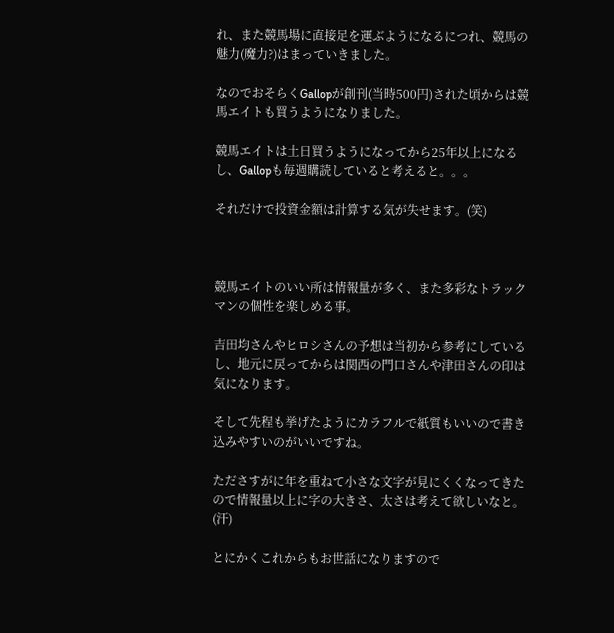れ、また競馬場に直接足を運ぶようになるにつれ、競馬の魅力(魔力?)はまっていきました。

なのでおそらくGallopが創刊(当時500円)された頃からは競馬エイトも買うようになりました。

競馬エイトは土日買うようになってから25年以上になるし、Gallopも毎週購読していると考えると。。。

それだけで投資金額は計算する気が失せます。(笑)



競馬エイトのいい所は情報量が多く、また多彩なトラックマンの個性を楽しめる事。

吉田均さんやヒロシさんの予想は当初から参考にしているし、地元に戻ってからは関西の門口さんや津田さんの印は気になります。

そして先程も挙げたようにカラフルで紙質もいいので書き込みやすいのがいいですね。

たださすがに年を重ねて小さな文字が見にくくなってきたので情報量以上に字の大きさ、太さは考えて欲しいなと。(汗)

とにかくこれからもお世話になりますので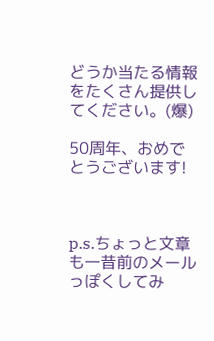どうか当たる情報をたくさん提供してください。(爆)

50周年、おめでとうございます!



p.s.ちょっと文章も一昔前のメールっぽくしてみ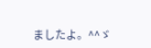ましたよ。^^ゞ